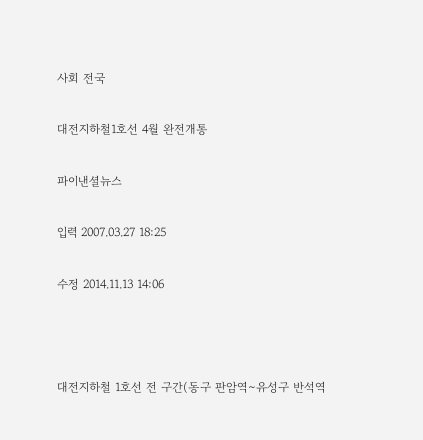사회 전국

대전지하철1호선 4월 완전개통

파이낸셜뉴스

입력 2007.03.27 18:25

수정 2014.11.13 14:06



대전지하철 1호선 전 구간(동구 판암역∼유성구 반석역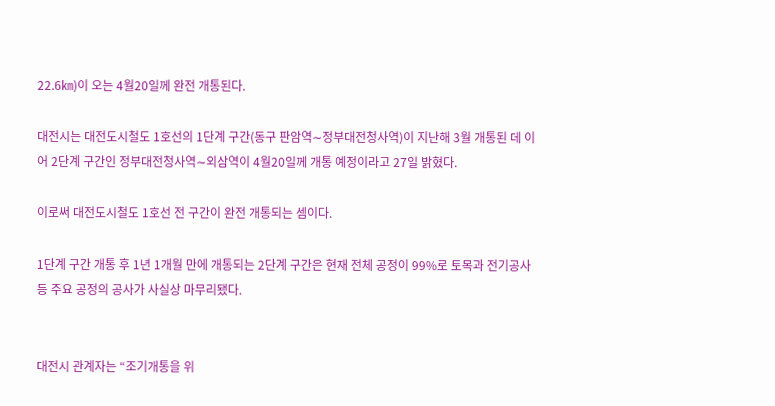22.6㎞)이 오는 4월20일께 완전 개통된다.

대전시는 대전도시철도 1호선의 1단계 구간(동구 판암역∼정부대전청사역)이 지난해 3월 개통된 데 이어 2단계 구간인 정부대전청사역∼외삼역이 4월20일께 개통 예정이라고 27일 밝혔다.

이로써 대전도시철도 1호선 전 구간이 완전 개통되는 셈이다.

1단계 구간 개통 후 1년 1개월 만에 개통되는 2단계 구간은 현재 전체 공정이 99%로 토목과 전기공사 등 주요 공정의 공사가 사실상 마무리됐다.


대전시 관계자는 “조기개통을 위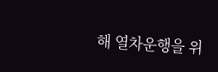해 열차운행을 위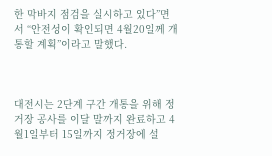한 막바지 점검을 실시하고 있다”면서 “안전성이 확인되면 4월20일께 개통할 계획”이라고 말했다.



대전시는 2단계 구간 개통을 위해 정거장 공사를 이달 말까지 완료하고 4월1일부터 15일까지 정거장에 설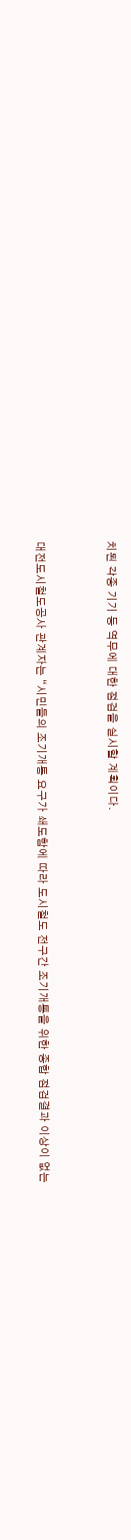치된 각종 기기 등 역무에 대한 점검을 실시할 계획이다.


대전도시철도공사 관계자는 “시민들의 조기개통 요구가 쇄도함에 따라 도시철도 전구간 조기개통을 위한 종합 점검결과 이상이 없는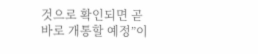것으로 확인되면 곧바로 개통할 예정”이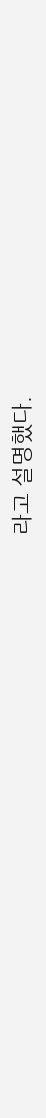라고 설명했다.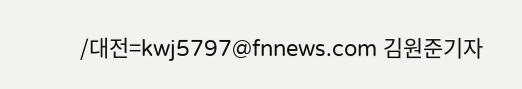/대전=kwj5797@fnnews.com 김원준기자